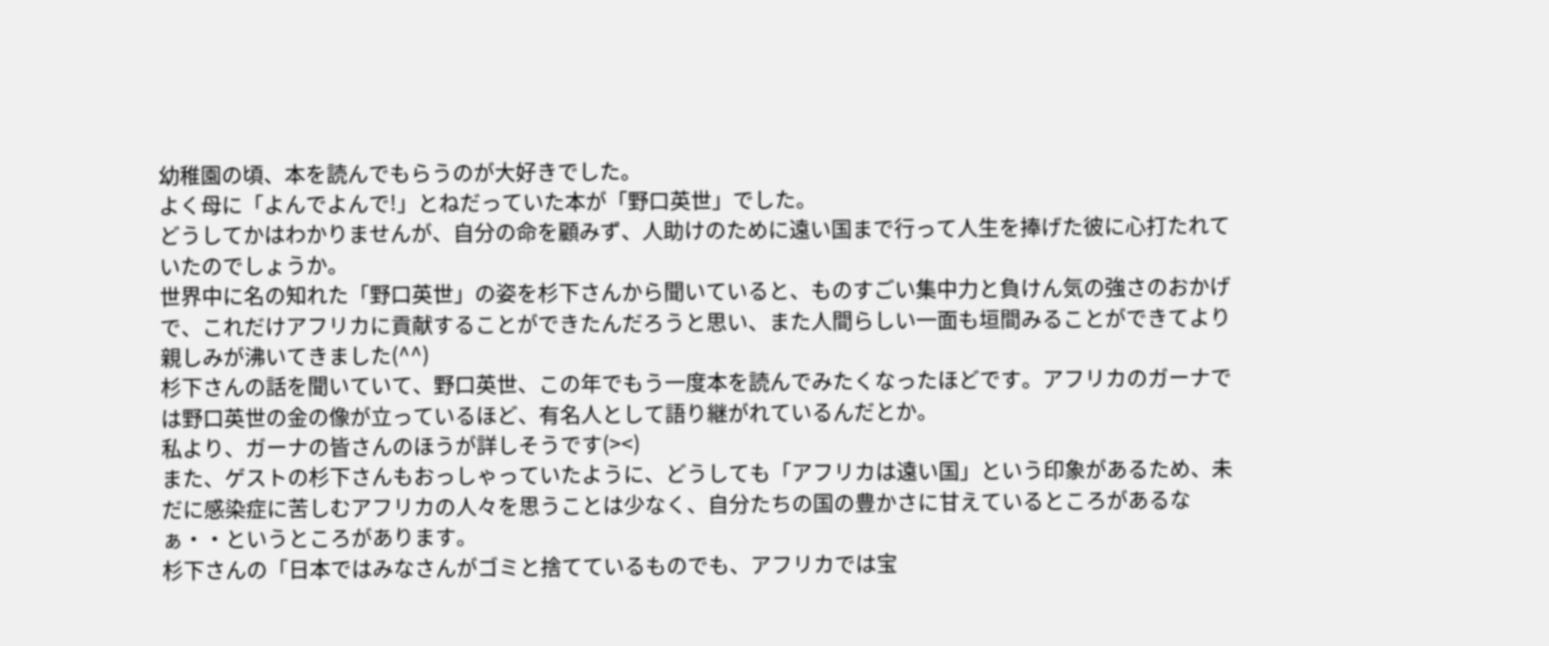幼稚園の頃、本を読んでもらうのが大好きでした。
よく母に「よんでよんで!」とねだっていた本が「野口英世」でした。
どうしてかはわかりませんが、自分の命を顧みず、人助けのために遠い国まで行って人生を捧げた彼に心打たれていたのでしょうか。
世界中に名の知れた「野口英世」の姿を杉下さんから聞いていると、ものすごい集中力と負けん気の強さのおかげで、これだけアフリカに貢献することができたんだろうと思い、また人間らしい一面も垣間みることができてより親しみが沸いてきました(^^)
杉下さんの話を聞いていて、野口英世、この年でもう一度本を読んでみたくなったほどです。アフリカのガーナでは野口英世の金の像が立っているほど、有名人として語り継がれているんだとか。
私より、ガーナの皆さんのほうが詳しそうです(><)
また、ゲストの杉下さんもおっしゃっていたように、どうしても「アフリカは遠い国」という印象があるため、未だに感染症に苦しむアフリカの人々を思うことは少なく、自分たちの国の豊かさに甘えているところがあるなぁ・・というところがあります。
杉下さんの「日本ではみなさんがゴミと捨てているものでも、アフリカでは宝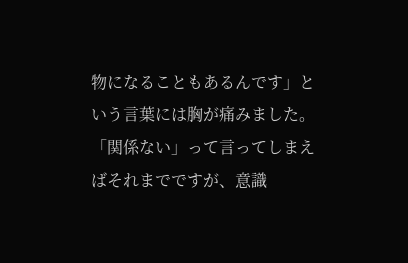物になることもあるんです」という言葉には胸が痛みました。
「関係ない」って言ってしまえばそれまでですが、意識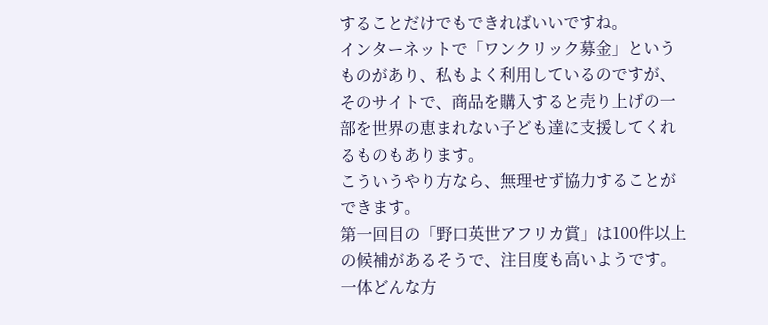することだけでもできればいいですね。
インターネットで「ワンクリック募金」というものがあり、私もよく利用しているのですが、そのサイトで、商品を購入すると売り上げの一部を世界の恵まれない子ども達に支援してくれるものもあります。
こういうやり方なら、無理せず協力することができます。
第一回目の「野口英世アフリカ賞」は100件以上の候補があるそうで、注目度も高いようです。
一体どんな方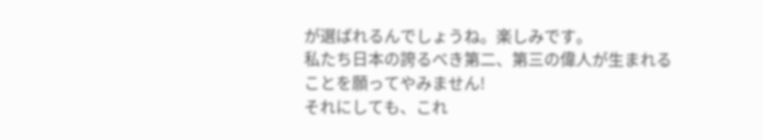が選ばれるんでしょうね。楽しみです。
私たち日本の誇るべき第二、第三の偉人が生まれることを願ってやみません!
それにしても、これ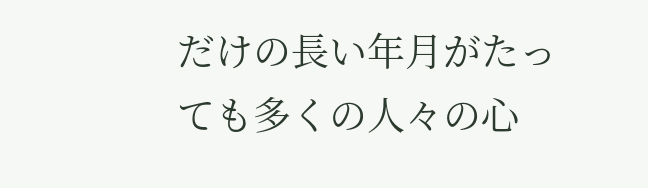だけの長い年月がたっても多くの人々の心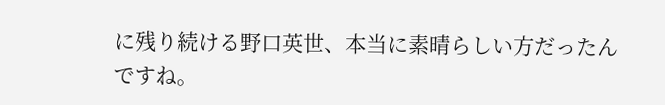に残り続ける野口英世、本当に素晴らしい方だったんですね。